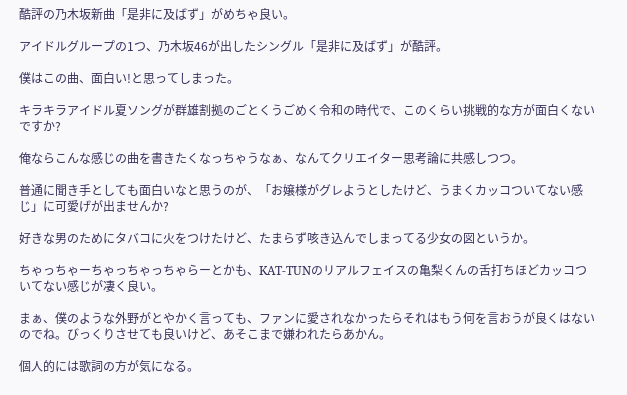酷評の乃木坂新曲「是非に及ばず」がめちゃ良い。

アイドルグループの1つ、乃木坂46が出したシングル「是非に及ばず」が酷評。

僕はこの曲、面白い!と思ってしまった。

キラキラアイドル夏ソングが群雄割拠のごとくうごめく令和の時代で、このくらい挑戦的な方が面白くないですか?

俺ならこんな感じの曲を書きたくなっちゃうなぁ、なんてクリエイター思考論に共感しつつ。

普通に聞き手としても面白いなと思うのが、「お嬢様がグレようとしたけど、うまくカッコついてない感じ」に可愛げが出ませんか?

好きな男のためにタバコに火をつけたけど、たまらず咳き込んでしまってる少女の図というか。

ちゃっちゃーちゃっちゃっちゃらーとかも、KAT-TUNのリアルフェイスの亀梨くんの舌打ちほどカッコついてない感じが凄く良い。

まぁ、僕のような外野がとやかく言っても、ファンに愛されなかったらそれはもう何を言おうが良くはないのでね。びっくりさせても良いけど、あそこまで嫌われたらあかん。

個人的には歌詞の方が気になる。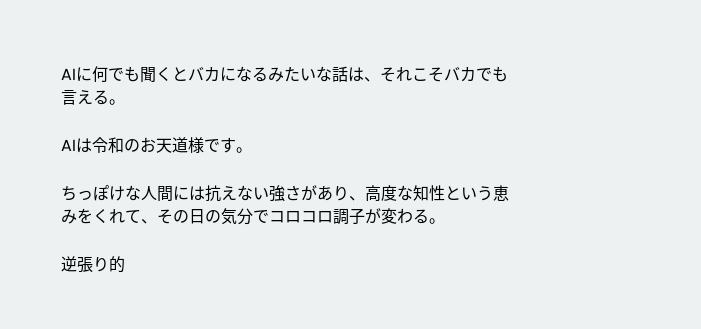AIに何でも聞くとバカになるみたいな話は、それこそバカでも言える。

AIは令和のお天道様です。

ちっぽけな人間には抗えない強さがあり、高度な知性という恵みをくれて、その日の気分でコロコロ調子が変わる。

逆張り的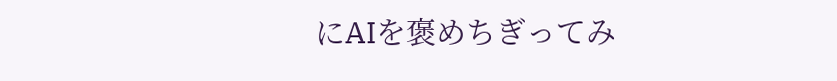にAIを褒めちぎってみ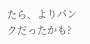たら、よりパンクだったかも?